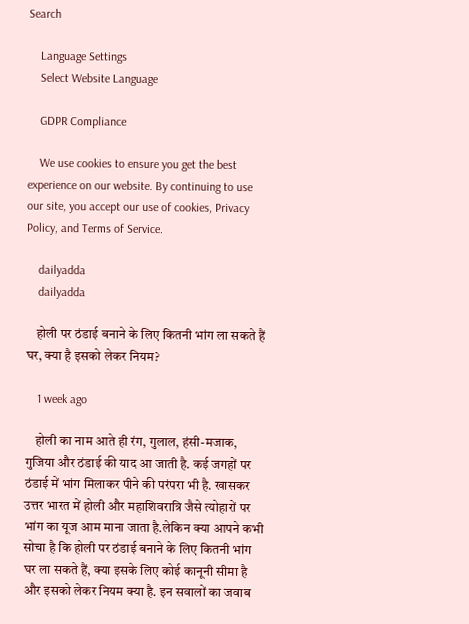Search

    Language Settings
    Select Website Language

    GDPR Compliance

    We use cookies to ensure you get the best experience on our website. By continuing to use our site, you accept our use of cookies, Privacy Policy, and Terms of Service.

    dailyadda
    dailyadda

    होली पर ठंडाई बनाने के लिए कितनी भांग ला सकते हैं घर, क्या है इसको लेकर नियम?

    1 week ago

    होली का नाम आते ही रंग, गुलाल, हंसी-मजाक, गुजिया और ठंडाई की याद आ जाती है. कई जगहों पर ठंडाई में भांग मिलाकर पीने की परंपरा भी है. खासकर उत्तर भारत में होली और महाशिवरात्रि जैसे त्योहारों पर भांग का यूज आम माना जाता है.लेकिन क्या आपने कभी सोचा है कि होली पर ठंडाई बनाने के लिए कितनी भांग घर ला सकते हैं, क्या इसके लिए कोई कानूनी सीमा है और इसको लेकर नियम क्या है. इन सवालों का जवाब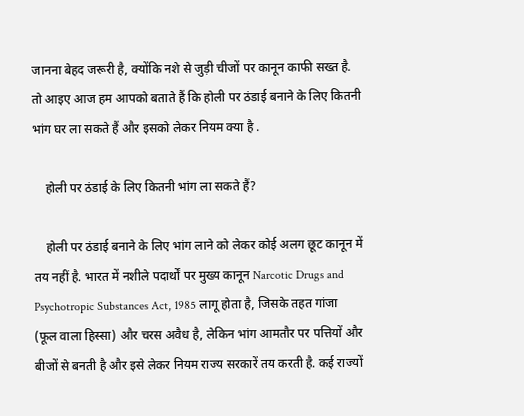जानना बेहद जरूरी है, क्योंकि नशे से जुड़ी चीजों पर कानून काफी सख्त है. तो आइए आज हम आपको बताते हैं कि होली पर ठंडाई बनाने के लिए कितनी भांग घर ला सकते हैं और इसको लेकर नियम क्या है .

    होली पर ठंडाई के लिए कितनी भांग ला सकते हैं?

    होली पर ठंडाई बनाने के लिए भांग लाने को लेकर कोई अलग छूट कानून में तय नहीं है. भारत में नशीले पदार्थों पर मुख्य कानून Narcotic Drugs and Psychotropic Substances Act, 1985 लागू होता है, जिसके तहत गांजा (फूल वाला हिस्सा) और चरस अवैध है, लेकिन भांग आमतौर पर पत्तियों और बीजों से बनती है और इसे लेकर नियम राज्य सरकारें तय करती है. कई राज्यों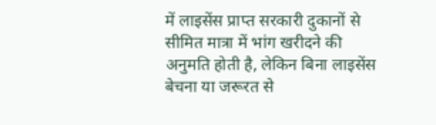में लाइसेंस प्राप्त सरकारी दुकानों से सीमित मात्रा में भांग खरीदने की अनुमति होती है, लेकिन बिना लाइसेंस बेचना या जरूरत से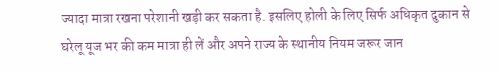ज्यादा मात्रा रखना परेशानी खड़ी कर सकता है. इसलिए होली के लिए सिर्फ अधिकृत दुकान से घरेलू यूज भर की कम मात्रा ही लें और अपने राज्य के स्थानीय नियम जरूर जान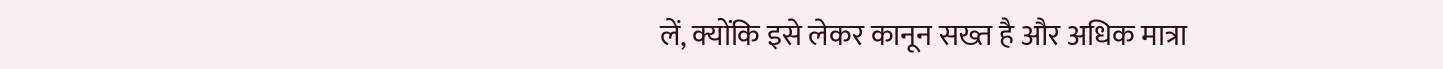लें, क्योंकि इसे लेकर कानून सख्त है और अधिक मात्रा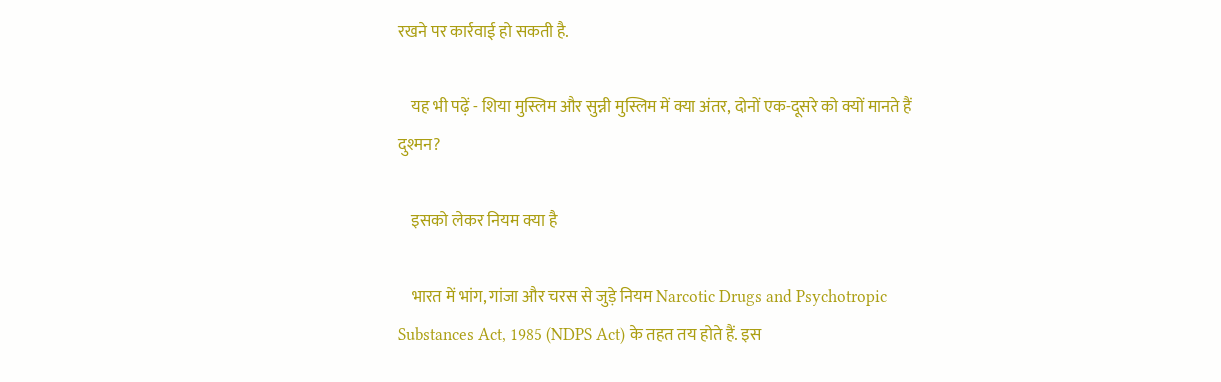रखने पर कार्रवाई हो सकती है.

    यह भी पढ़ें - शिया मुस्लिम और सुन्नी मुस्लिम में क्या अंतर, दोनों एक-दूसरे को क्यों मानते हैं दुश्मन?

    इसको लेकर नियम क्या है

    भारत में भांग, गांजा और चरस से जुड़े नियम Narcotic Drugs and Psychotropic Substances Act, 1985 (NDPS Act) के तहत तय होते हैं. इस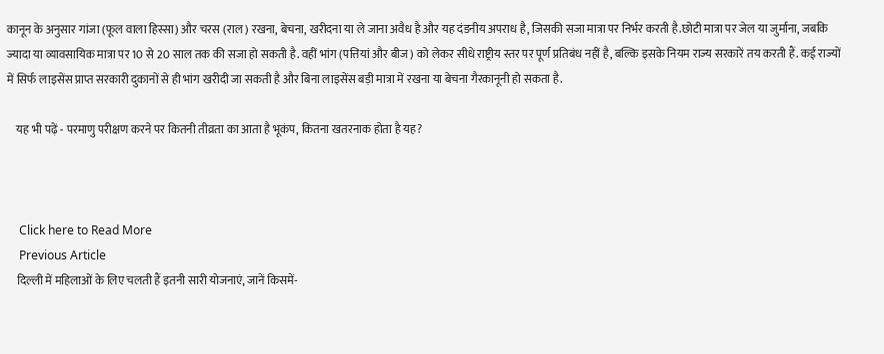कानून के अनुसार गांजा (फूल वाला हिस्सा) और चरस (राल) रखना, बेचना, खरीदना या ले जाना अवैध है और यह दंडनीय अपराध है, जिसकी सजा मात्रा पर निर्भर करती है.छोटी मात्रा पर जेल या जुर्माना, जबकि ज्यादा या व्यावसायिक मात्रा पर 10 से 20 साल तक की सजा हो सकती है. वहीं भांग (पत्तियां और बीज) को लेकर सीधे राष्ट्रीय स्तर पर पूर्ण प्रतिबंध नहीं है, बल्कि इसके नियम राज्य सरकारें तय करती हैं. कई राज्यों में सिर्फ लाइसेंस प्राप्त सरकारी दुकानों से ही भांग खरीदी जा सकती है और बिना लाइसेंस बड़ी मात्रा में रखना या बेचना गैरकानूनी हो सकता है.

    यह भी पढ़ें - परमाणु परीक्षण करने पर कितनी तीव्रता का आता है भूकंप, कितना खतरनाक होता है यह?



    Click here to Read More
    Previous Article
    दिल्ली में महिलाओं के लिए चलती हैं इतनी सारी योजनाएं, जानें किसमें-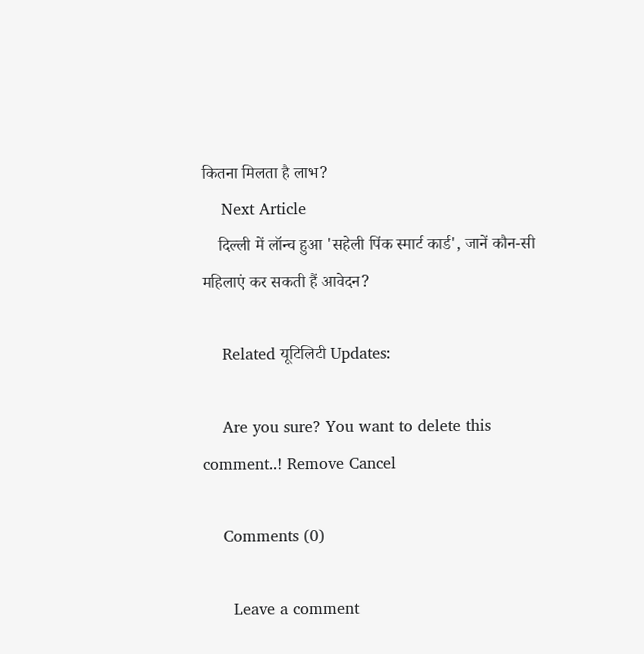कितना मिलता है लाभ?
    Next Article
    दिल्ली में लॉन्च हुआ 'सहेली पिंक स्मार्ट कार्ड', जानें कौन-सी महिलाएं कर सकती हैं आवेदन?

    Related यूटिलिटी Updates:

    Are you sure? You want to delete this comment..! Remove Cancel

    Comments (0)

      Leave a comment